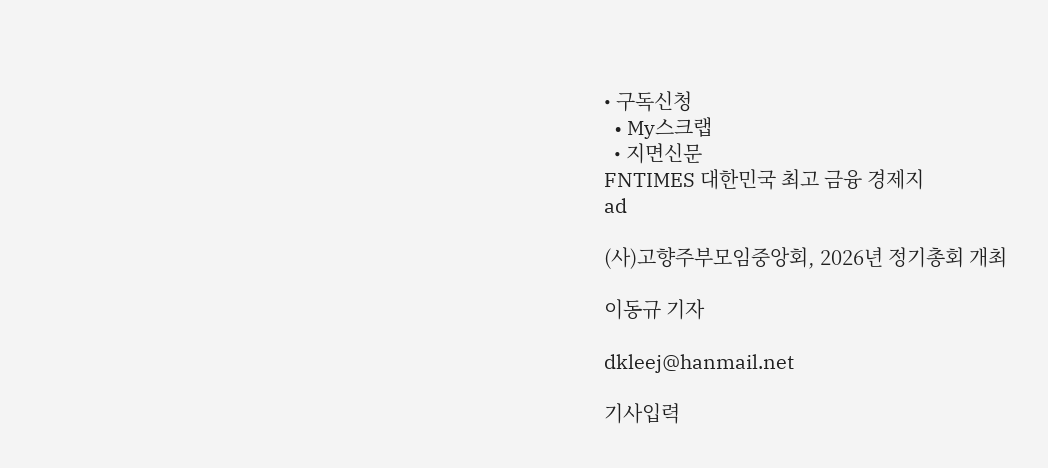• 구독신청
  • My스크랩
  • 지면신문
FNTIMES 대한민국 최고 금융 경제지
ad

(사)고향주부모임중앙회, 2026년 정기총회 개최

이동규 기자

dkleej@hanmail.net

기사입력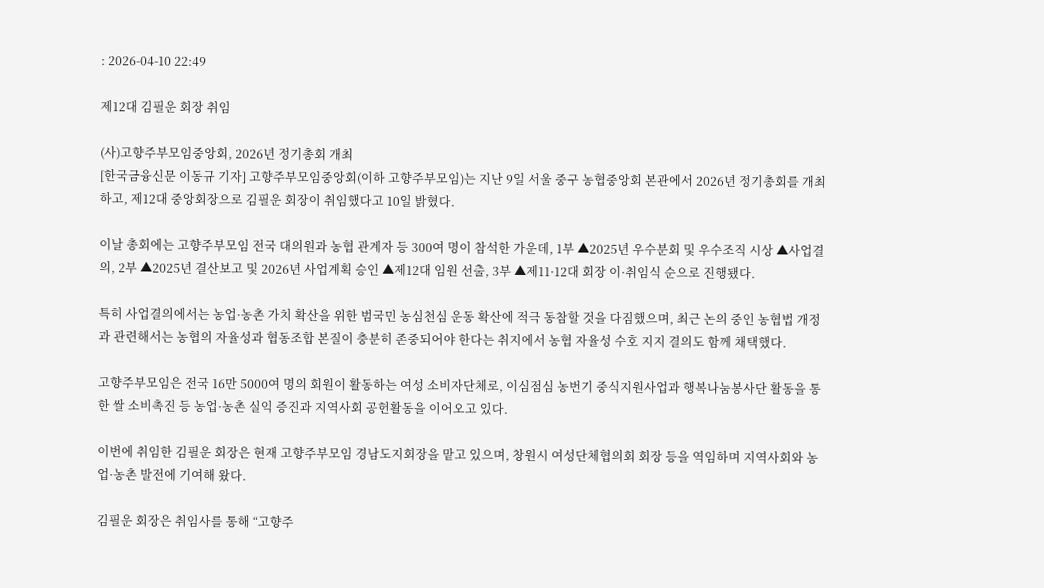: 2026-04-10 22:49

제12대 김필운 회장 취임

(사)고향주부모임중앙회, 2026년 정기총회 개최
[한국금융신문 이동규 기자] 고향주부모임중앙회(이하 고향주부모임)는 지난 9일 서울 중구 농협중앙회 본관에서 2026년 정기총회를 개최하고, 제12대 중앙회장으로 김필운 회장이 취임했다고 10일 밝혔다.

이날 총회에는 고향주부모임 전국 대의원과 농협 관계자 등 300여 명이 참석한 가운데, 1부 ▲2025년 우수분회 및 우수조직 시상 ▲사업결의, 2부 ▲2025년 결산보고 및 2026년 사업계획 승인 ▲제12대 임원 선출, 3부 ▲제11·12대 회장 이·취임식 순으로 진행됐다.

특히 사업결의에서는 농업·농촌 가치 확산을 위한 범국민 농심천심 운동 확산에 적극 동참할 것을 다짐했으며, 최근 논의 중인 농협법 개정과 관련해서는 농협의 자율성과 협동조합 본질이 충분히 존중되어야 한다는 취지에서 농협 자율성 수호 지지 결의도 함께 채택했다.

고향주부모임은 전국 16만 5000여 명의 회원이 활동하는 여성 소비자단체로, 이심점심 농번기 중식지원사업과 행복나눔봉사단 활동을 통한 쌀 소비촉진 등 농업·농촌 실익 증진과 지역사회 공헌활동을 이어오고 있다.

이번에 취임한 김필운 회장은 현재 고향주부모임 경남도지회장을 맡고 있으며, 창원시 여성단체협의회 회장 등을 역임하며 지역사회와 농업·농촌 발전에 기여해 왔다.

김필운 회장은 취임사를 통해 “고향주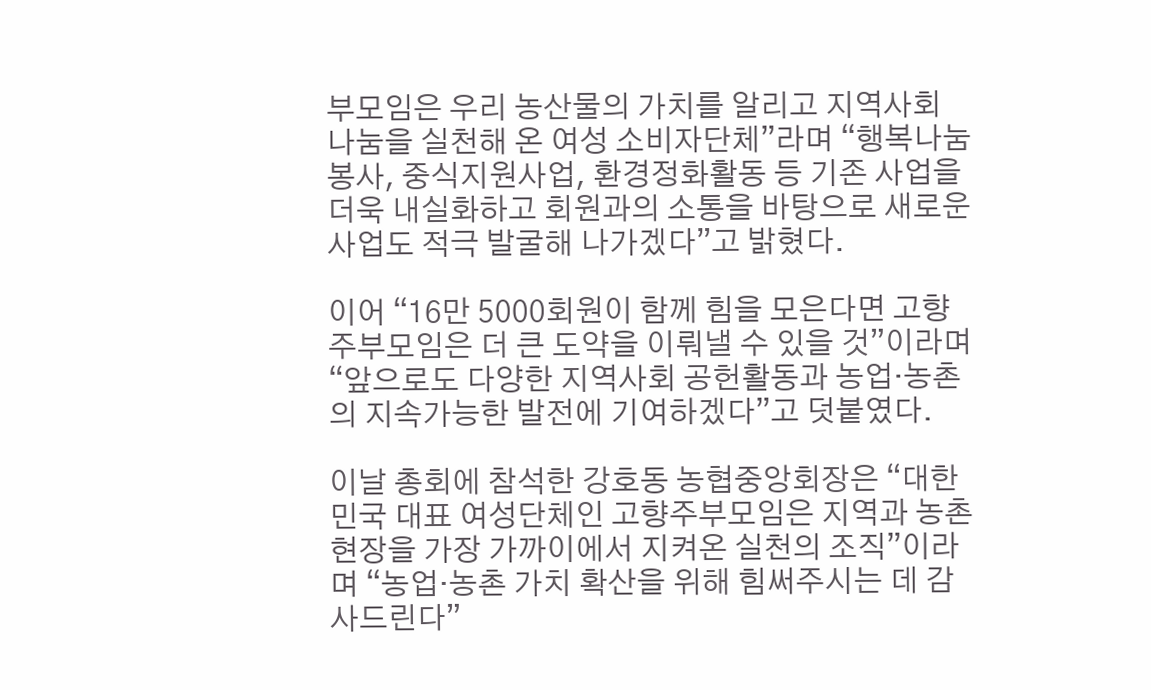부모임은 우리 농산물의 가치를 알리고 지역사회 나눔을 실천해 온 여성 소비자단체”라며 “행복나눔봉사, 중식지원사업, 환경정화활동 등 기존 사업을 더욱 내실화하고 회원과의 소통을 바탕으로 새로운 사업도 적극 발굴해 나가겠다”고 밝혔다.

이어 “16만 5000회원이 함께 힘을 모은다면 고향주부모임은 더 큰 도약을 이뤄낼 수 있을 것”이라며 “앞으로도 다양한 지역사회 공헌활동과 농업·농촌의 지속가능한 발전에 기여하겠다”고 덧붙였다.

이날 총회에 참석한 강호동 농협중앙회장은 “대한민국 대표 여성단체인 고향주부모임은 지역과 농촌 현장을 가장 가까이에서 지켜온 실천의 조직”이라며 “농업·농촌 가치 확산을 위해 힘써주시는 데 감사드린다”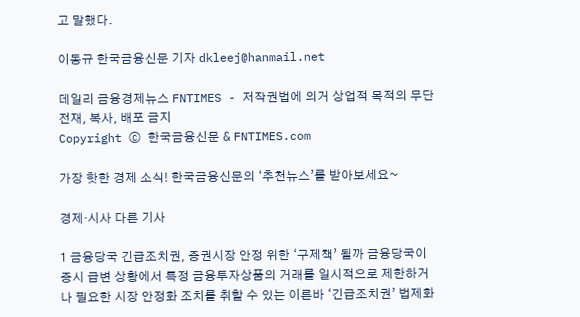고 말했다.

이동규 한국금융신문 기자 dkleej@hanmail.net

데일리 금융경제뉴스 FNTIMES - 저작권법에 의거 상업적 목적의 무단 전재, 복사, 배포 금지
Copyright ⓒ 한국금융신문 & FNTIMES.com

가장 핫한 경제 소식! 한국금융신문의 ‘추천뉴스’를 받아보세요~

경제·시사 다른 기사

1 금융당국 긴급조치권, 증권시장 안정 위한 ‘구제책’ 될까 금융당국이 증시 급변 상황에서 특정 금융투자상품의 거래를 일시적으로 제한하거나 필요한 시장 안정화 조치를 취할 수 있는 이른바 ‘긴급조치권’ 법제화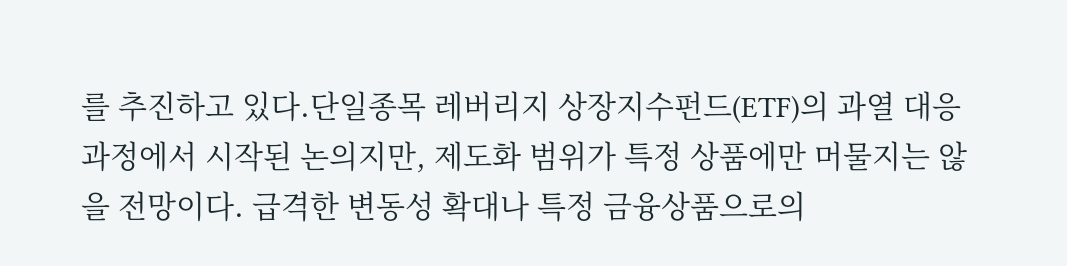를 추진하고 있다.단일종목 레버리지 상장지수펀드(ETF)의 과열 대응 과정에서 시작된 논의지만, 제도화 범위가 특정 상품에만 머물지는 않을 전망이다. 급격한 변동성 확대나 특정 금융상품으로의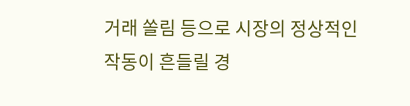거래 쏠림 등으로 시장의 정상적인 작동이 흔들릴 경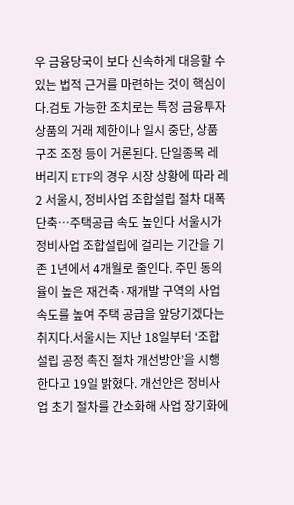우 금융당국이 보다 신속하게 대응할 수 있는 법적 근거를 마련하는 것이 핵심이다.검토 가능한 조치로는 특정 금융투자상품의 거래 제한이나 일시 중단, 상품 구조 조정 등이 거론된다. 단일종목 레버리지 ETF의 경우 시장 상황에 따라 레 2 서울시, 정비사업 조합설립 절차 대폭 단축…주택공급 속도 높인다 서울시가 정비사업 조합설립에 걸리는 기간을 기존 1년에서 4개월로 줄인다. 주민 동의율이 높은 재건축·재개발 구역의 사업 속도를 높여 주택 공급을 앞당기겠다는 취지다.서울시는 지난 18일부터 ‘조합설립 공정 촉진 절차 개선방안’을 시행한다고 19일 밝혔다. 개선안은 정비사업 초기 절차를 간소화해 사업 장기화에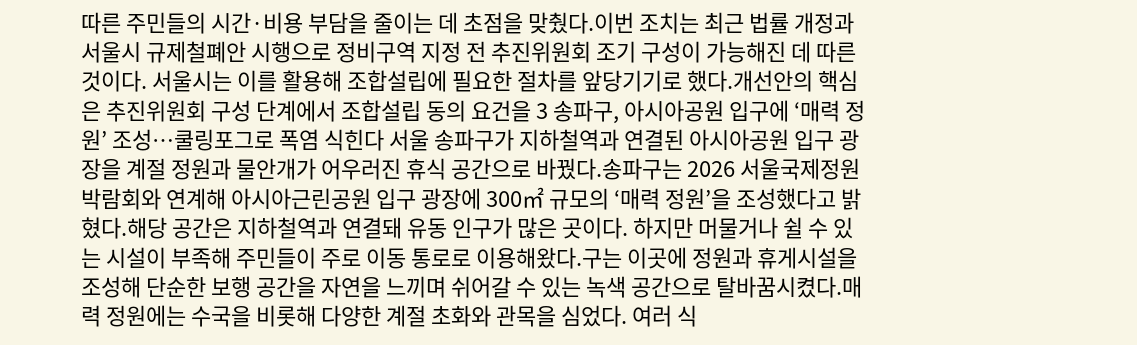따른 주민들의 시간·비용 부담을 줄이는 데 초점을 맞췄다.이번 조치는 최근 법률 개정과 서울시 규제철폐안 시행으로 정비구역 지정 전 추진위원회 조기 구성이 가능해진 데 따른 것이다. 서울시는 이를 활용해 조합설립에 필요한 절차를 앞당기기로 했다.개선안의 핵심은 추진위원회 구성 단계에서 조합설립 동의 요건을 3 송파구, 아시아공원 입구에 ‘매력 정원’ 조성…쿨링포그로 폭염 식힌다 서울 송파구가 지하철역과 연결된 아시아공원 입구 광장을 계절 정원과 물안개가 어우러진 휴식 공간으로 바꿨다.송파구는 2026 서울국제정원박람회와 연계해 아시아근린공원 입구 광장에 300㎡ 규모의 ‘매력 정원’을 조성했다고 밝혔다.해당 공간은 지하철역과 연결돼 유동 인구가 많은 곳이다. 하지만 머물거나 쉴 수 있는 시설이 부족해 주민들이 주로 이동 통로로 이용해왔다.구는 이곳에 정원과 휴게시설을 조성해 단순한 보행 공간을 자연을 느끼며 쉬어갈 수 있는 녹색 공간으로 탈바꿈시켰다.매력 정원에는 수국을 비롯해 다양한 계절 초화와 관목을 심었다. 여러 식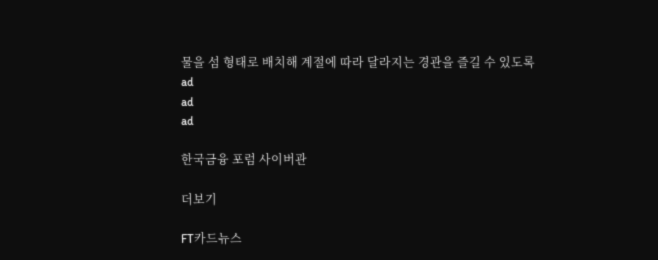물을 섬 형태로 배치해 계절에 따라 달라지는 경관을 즐길 수 있도록
ad
ad
ad

한국금융 포럼 사이버관

더보기

FT카드뉴스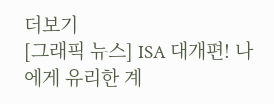더보기
[그래픽 뉴스] ISA 대개편! 나에게 유리한 계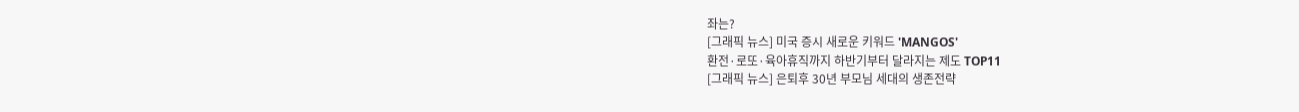좌는?
[그래픽 뉴스] 미국 증시 새로운 키워드 'MANGOS'
환전·로또·육아휴직까지 하반기부터 달라지는 제도 TOP11
[그래픽 뉴스] 은퇴후 30년 부모님 세대의 생존전략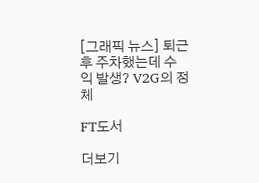[그래픽 뉴스] 퇴근 후 주차했는데 수익 발생? V2G의 정체

FT도서

더보기